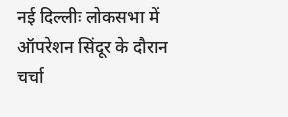नई दिल्लीः लोकसभा में ऑपरेशन सिंदूर के दौरान चर्चा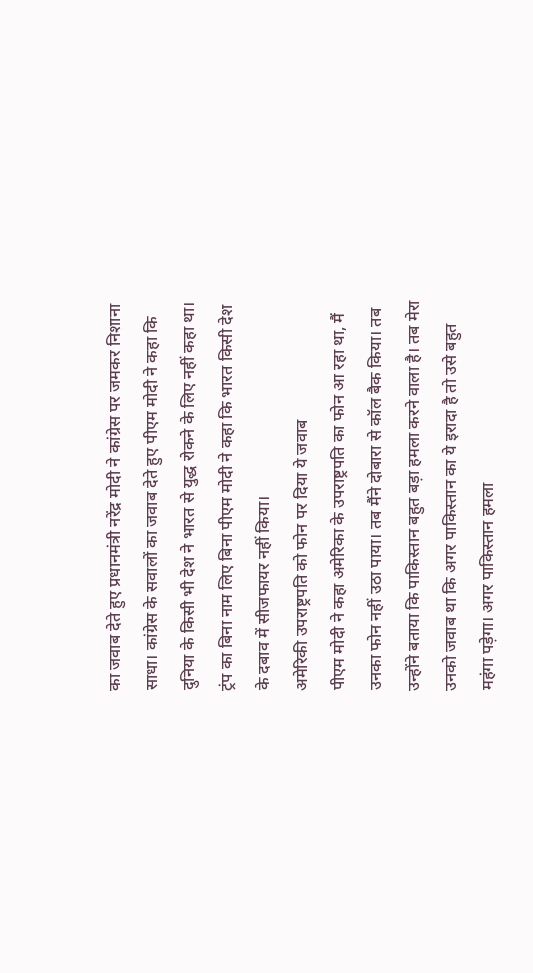का जवाब देते हुए प्रधानमंत्री नरेंद्र मोदी ने कांग्रेस पर जमकर निशाना साधा। कांग्रेस के सवालों का जवाब देते हुए पीएम मोदी ने कहा कि दुनिया के किसी भी देश ने भारत से युद्ध रोकने के लिए नहीं कहा था। ट्रंप का बिना नाम लिए बिना पीएम मोदी ने कहा कि भारत किसी देश के दबाव में सीजफायर नहीं किया।
अमेरिकी उपराष्ट्रपति को फोन पर दिया ये जवाब
पीएम मोदी ने कहा अमेरिका के उपराष्ट्रपति का फोन आ रहा था, मैं उनका फोन नहीं उठा पाया। तब मैंने दोबारा से कॉल बैक किया। तब उन्होंने बताया कि पाकिस्तान बहुत बड़ा हमला करने वाला है। तब मेरा उनको जवाब था कि अगर पाकिस्तान का ये इरादा है तो उसे बहुत महंगा पड़ेगा। अगर पाकिस्तान हमला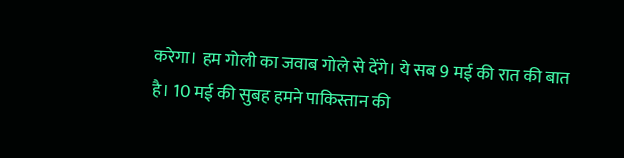करेगा। हम गोली का जवाब गोले से देंगे। ये सब 9 मई की रात की बात है। 10 मई की सुबह हमने पाकिस्तान की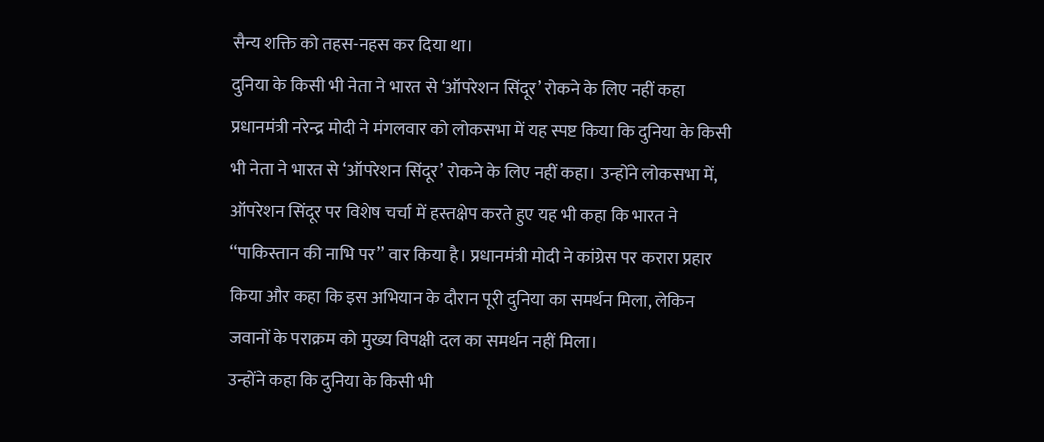सैन्य शक्ति को तहस-नहस कर दिया था।
दुनिया के किसी भी नेता ने भारत से ‘ऑपरेशन सिंदूर’ रोकने के लिए नहीं कहा
प्रधानमंत्री नरेन्द्र मोदी ने मंगलवार को लोकसभा में यह स्पष्ट किया कि दुनिया के किसी भी नेता ने भारत से ‘ऑपरेशन सिंदूर’ रोकने के लिए नहीं कहा। उन्होंने लोकसभा में, ऑपरेशन सिंदूर पर विशेष चर्चा में हस्तक्षेप करते हुए यह भी कहा कि भारत ने ‘‘पाकिस्तान की नाभि पर’’ वार किया है। प्रधानमंत्री मोदी ने कांग्रेस पर करारा प्रहार किया और कहा कि इस अभियान के दौरान पूरी दुनिया का समर्थन मिला, लेकिन जवानों के पराक्रम को मुख्य विपक्षी दल का समर्थन नहीं मिला।
उन्होंने कहा कि दुनिया के किसी भी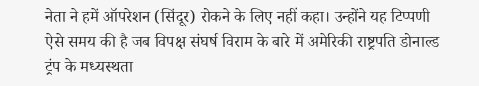नेता ने हमें ऑपरेशन (सिंदूर) रोकने के लिए नहीं कहा। उन्होंने यह टिप्पणी ऐसे समय की है जब विपक्ष संघर्ष विराम के बारे में अमेरिकी राष्ट्रपति डोनाल्ड ट्रंप के मध्यस्थता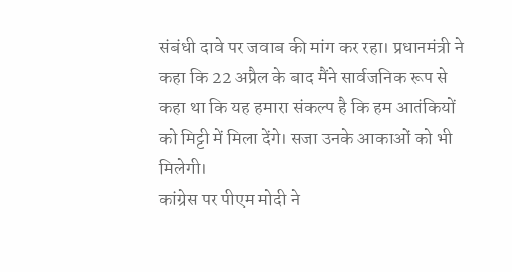संबंधी दावे पर जवाब की मांग कर रहा। प्रधानमंत्री ने कहा कि 22 अप्रैल के बाद मैंने सार्वजनिक रूप से कहा था कि यह हमारा संकल्प है कि हम आतंकियों को मिट्टी में मिला देंगे। सजा उनके आकाओं को भी मिलेगी।
कांग्रेस पर पीएम मोदी ने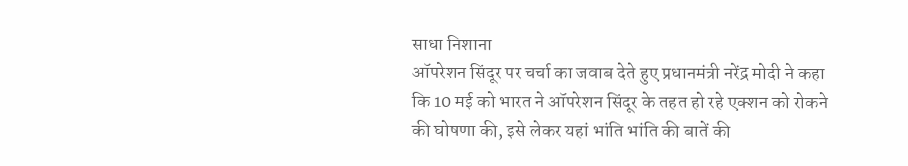साधा निशाना
ऑपरेशन सिंदूर पर चर्चा का जवाब देते हुए प्रधानमंत्री नरेंद्र मोदी ने कहा कि 10 मई को भारत ने ऑपरेशन सिंदूर के तहत हो रहे एक्शन को रोकने की घोषणा की, इसे लेकर यहां भांति भांति की बातें की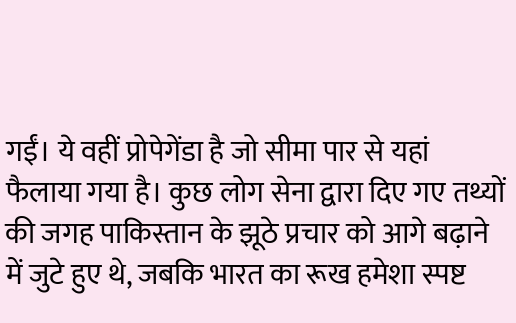गईं। ये वहीं प्रोपेगेंडा है जो सीमा पार से यहां फैलाया गया है। कुछ लोग सेना द्वारा दिए गए तथ्यों की जगह पाकिस्तान के झूठे प्रचार को आगे बढ़ाने में जुटे हुए थे, जबकि भारत का रूख हमेशा स्पष्ट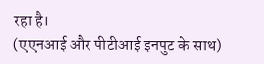रहा है।
(एएनआई और पीटीआई इनपुट के साथ)